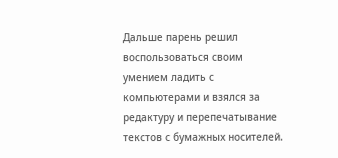Дальше парень решил воспользоваться своим умением ладить с компьютерами и взялся за редактуру и перепечатывание текстов с бумажных носителей.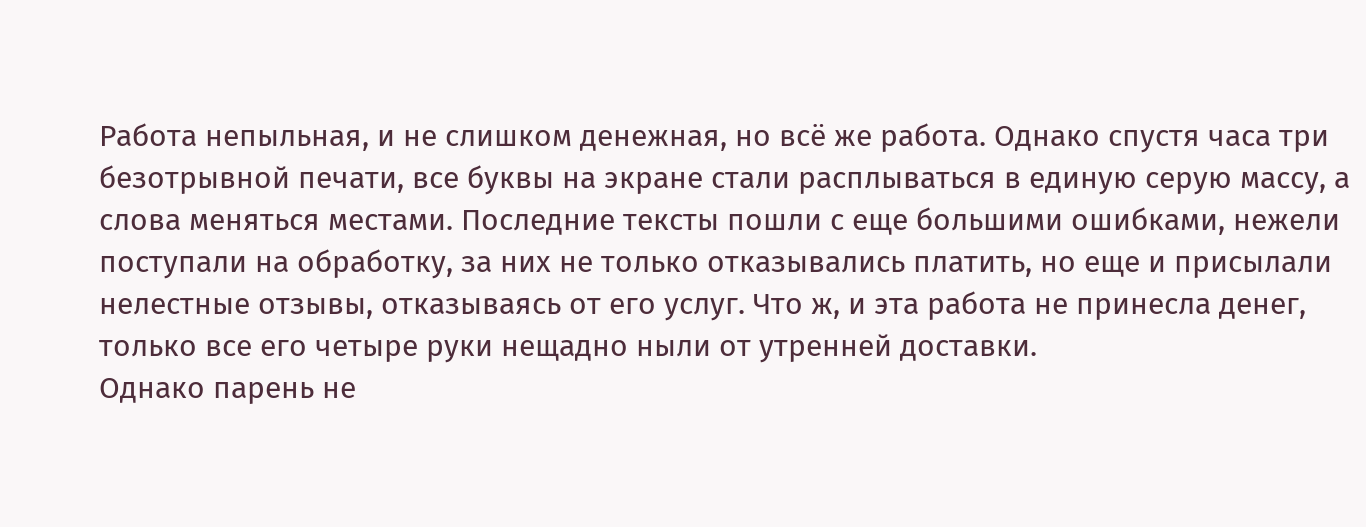Работа непыльная, и не слишком денежная, но всё же работа. Однако спустя часа три безотрывной печати, все буквы на экране стали расплываться в единую серую массу, а слова меняться местами. Последние тексты пошли с еще большими ошибками, нежели поступали на обработку, за них не только отказывались платить, но еще и присылали нелестные отзывы, отказываясь от его услуг. Что ж, и эта работа не принесла денег, только все его четыре руки нещадно ныли от утренней доставки.
Однако парень не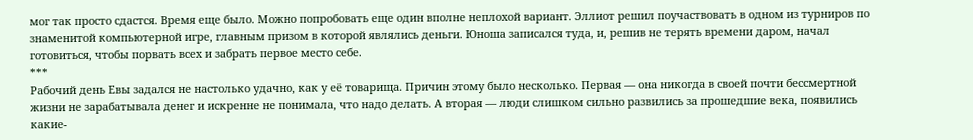мог так просто сдастся. Время еще было. Можно попробовать еще один вполне неплохой вариант. Эллиот решил поучаствовать в одном из турниров по знаменитой компьютерной игре, главным призом в которой являлись деньги. Юноша записался туда, и, решив не терять времени даром, начал готовиться, чтобы порвать всех и забрать первое место себе.
***
Рабочий день Евы задался не настолько удачно, как у её товарища. Причин этому было несколько. Первая — она никогда в своей почти бессмертной жизни не зарабатывала денег и искренне не понимала, что надо делать. А вторая — люди слишком сильно развились за прошедшие века, появились какие-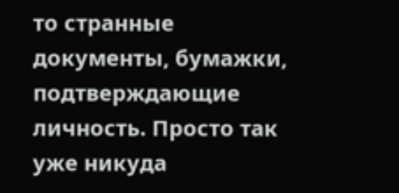то странные документы, бумажки, подтверждающие личность. Просто так уже никуда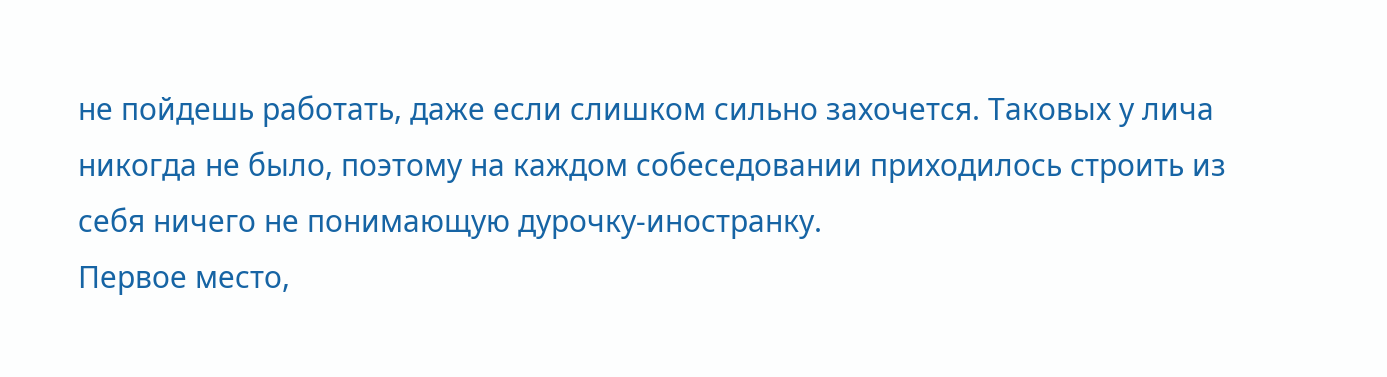не пойдешь работать, даже если слишком сильно захочется. Таковых у лича никогда не было, поэтому на каждом собеседовании приходилось строить из себя ничего не понимающую дурочку-иностранку.
Первое место,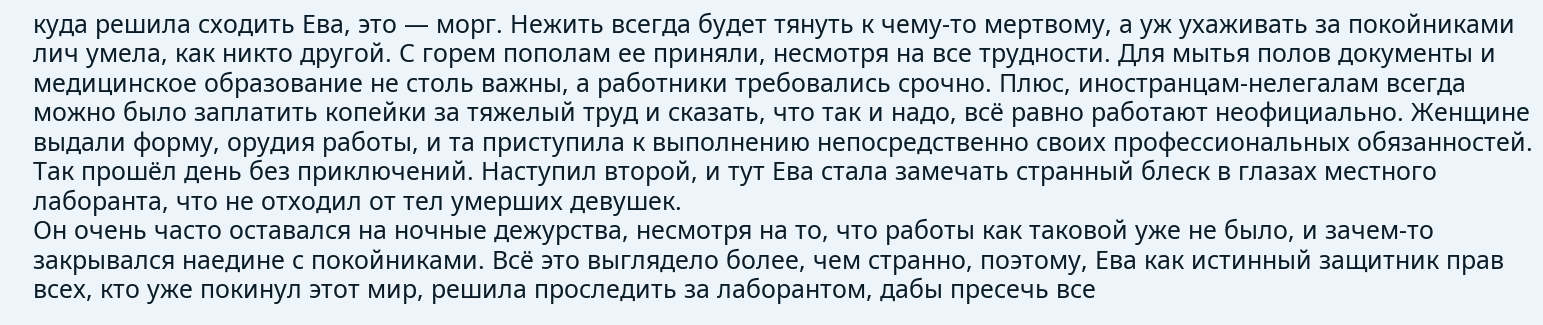куда решила сходить Ева, это — морг. Нежить всегда будет тянуть к чему-то мертвому, а уж ухаживать за покойниками лич умела, как никто другой. С горем пополам ее приняли, несмотря на все трудности. Для мытья полов документы и медицинское образование не столь важны, а работники требовались срочно. Плюс, иностранцам-нелегалам всегда можно было заплатить копейки за тяжелый труд и сказать, что так и надо, всё равно работают неофициально. Женщине выдали форму, орудия работы, и та приступила к выполнению непосредственно своих профессиональных обязанностей. Так прошёл день без приключений. Наступил второй, и тут Ева стала замечать странный блеск в глазах местного лаборанта, что не отходил от тел умерших девушек.
Он очень часто оставался на ночные дежурства, несмотря на то, что работы как таковой уже не было, и зачем-то закрывался наедине с покойниками. Всё это выглядело более, чем странно, поэтому, Ева как истинный защитник прав всех, кто уже покинул этот мир, решила проследить за лаборантом, дабы пресечь все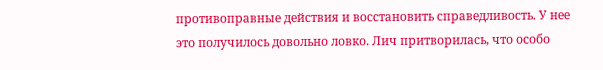противоправные действия и восстановить справедливость. У нее это получилось довольно ловко. Лич притворилась, что особо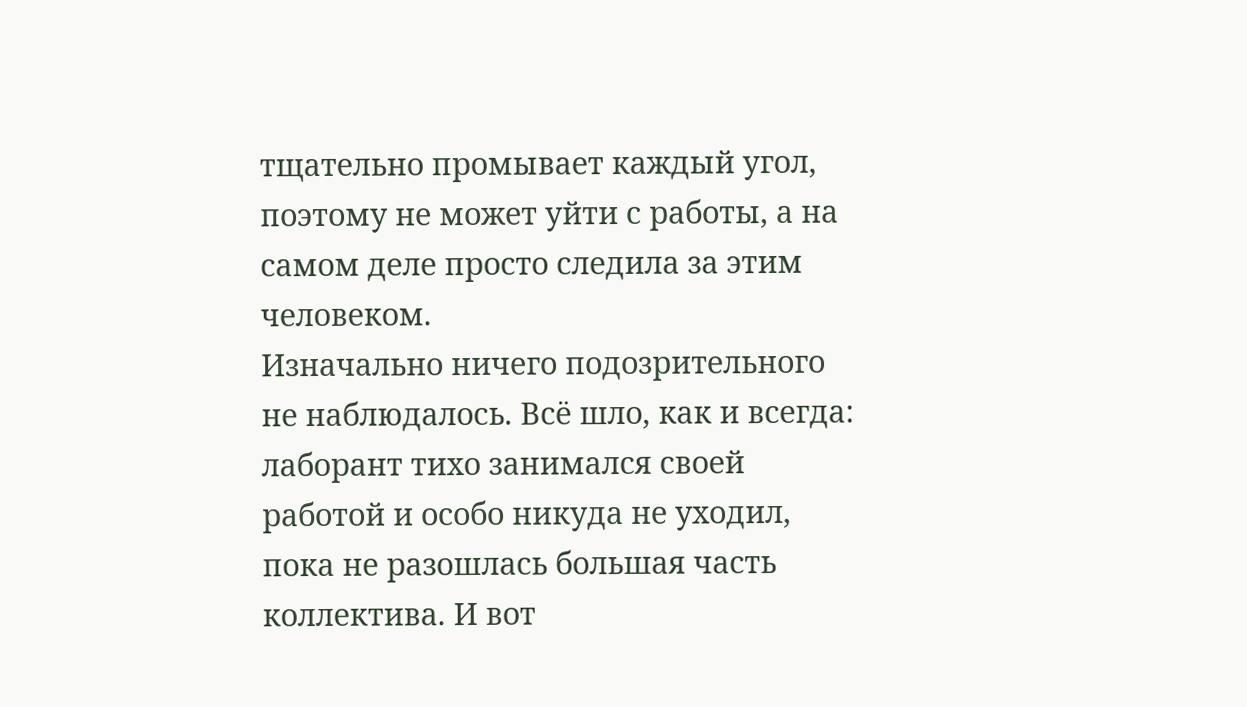тщательно промывает каждый угол, поэтому не может уйти с работы, а на самом деле просто следила за этим человеком.
Изначально ничего подозрительного не наблюдалось. Всё шло, как и всегда: лаборант тихо занимался своей работой и особо никуда не уходил, пока не разошлась большая часть коллектива. И вот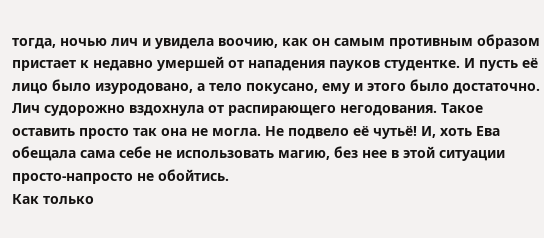тогда, ночью лич и увидела воочию, как он самым противным образом пристает к недавно умершей от нападения пауков студентке. И пусть её лицо было изуродовано, а тело покусано, ему и этого было достаточно. Лич судорожно вздохнула от распирающего негодования. Такое оставить просто так она не могла. Не подвело её чутьё! И, хоть Ева обещала сама себе не использовать магию, без нее в этой ситуации просто-напросто не обойтись.
Как только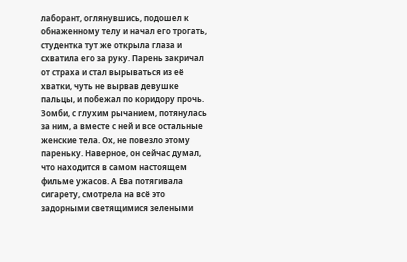лаборант, оглянувшись, подошел к обнаженному телу и начал его трогать, студентка тут же открыла глаза и схватила его за руку. Парень закричал от страха и стал вырываться из её хватки, чуть не вырвав девушке пальцы, и побежал по коридору прочь. Зомби, с глухим рычанием, потянулась за ним, а вместе с ней и все остальные женские тела. Ох, не повезло этому пареньку. Наверное, он сейчас думал, что находится в самом настоящем фильме ужасов. А Ева потягивала сигарету, смотрела на всё это задорными светящимися зелеными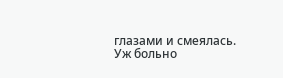глазами и смеялась. Уж больно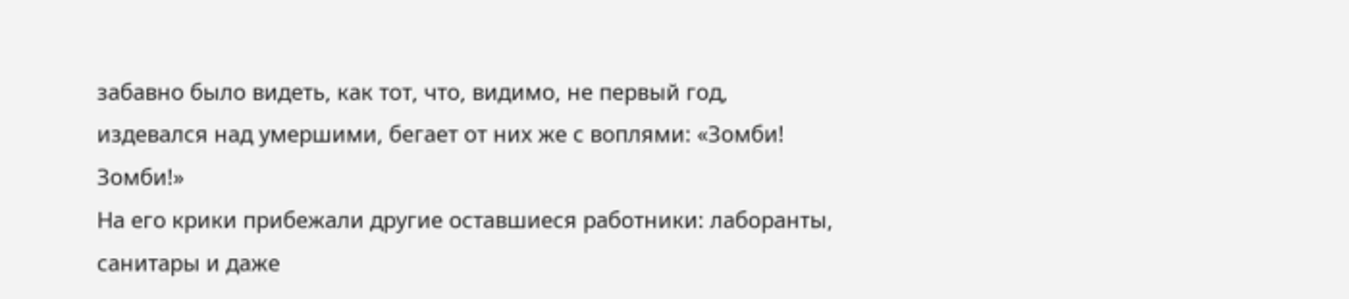забавно было видеть, как тот, что, видимо, не первый год, издевался над умершими, бегает от них же с воплями: «Зомби! Зомби!»
На его крики прибежали другие оставшиеся работники: лаборанты, санитары и даже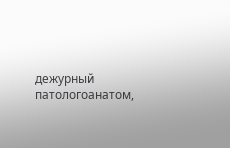дежурный патологоанатом,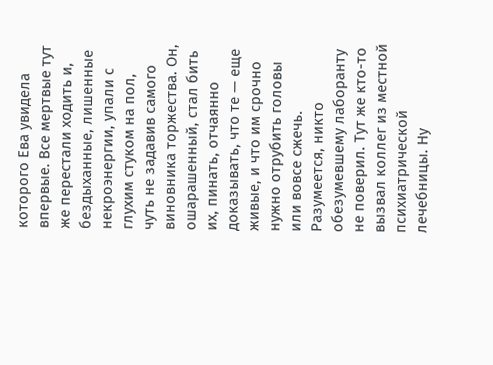которого Ева увидела впервые. Все мертвые тут же перестали ходить и, бездыханные, лишенные некроэнергии, упали с глухим стуком на пол, чуть не задавив самого виновника торжества. Он, ошарашенный, стал бить их, пинать, отчаянно доказывать, что те — еще живые, и что им срочно нужно отрубить головы или вовсе сжечь. Разумеется, никто обезумевшему лаборанту не поверил. Тут же кто-то вызвал коллег из местной психиатрической лечебницы. Ну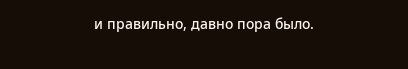и правильно, давно пора было.